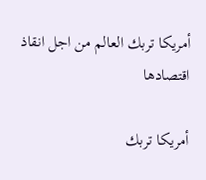أمريكا تربك العالم من اجل انقاذ اقتصادها

أمريكا تربك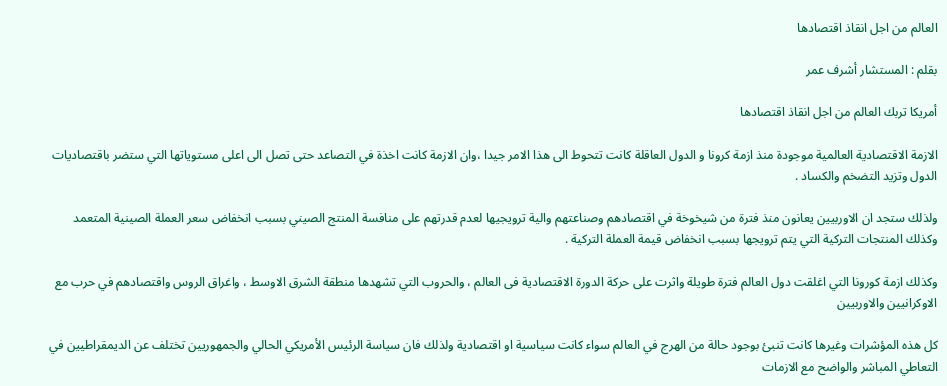العالم من اجل انقاذ اقتصادها

بقلم : المستشار أشرف عمر

أمريكا تربك العالم من اجل انقاذ اقتصادها

الازمة الاقتصادية العالمية موجودة منذ ازمة كرونا و الدول العاقلة كانت تتحوط الى هذا الامر جيدا ،وان الازمة كانت اخذة في التصاعد حتى تصل الى اعلى مستوياتها التي ستضر باقتصاديات الدول وتزيد التضخم والكساد .

ولذلك ستجد ان الاوربيين يعانون منذ فترة من شيخوخة في اقتصادهم وصناعتهم والية ترويجيها لعدم قدرتهم على منافسة المنتج الصيني بسبب انخفاض سعر العملة الصينية المتعمد وكذلك المنتجات التركية التي يتم ترويجها بسبب انخفاض قيمة العملة التركية .

وكذلك ازمة كورونا التي اغلقت دول العالم فترة طويلة واثرت على حركة الدورة الاقتصادية فى العالم ، والحروب التي تشهدها منطقة الشرق الاوسط ، واغراق الروس واقتصادهم في حرب مع الاوكرانيين والاوربيين

كل هذه المؤشرات وغيرها كانت تنبئ بوجود حالة من الهرج في العالم سواء كانت سياسية او اقتصادية ولذلك فان سياسة الرئيس الأمريكي الحالي والجمهوريين تختلف عن الديمقراطيين في التعاطي المباشر والواضح مع الازمات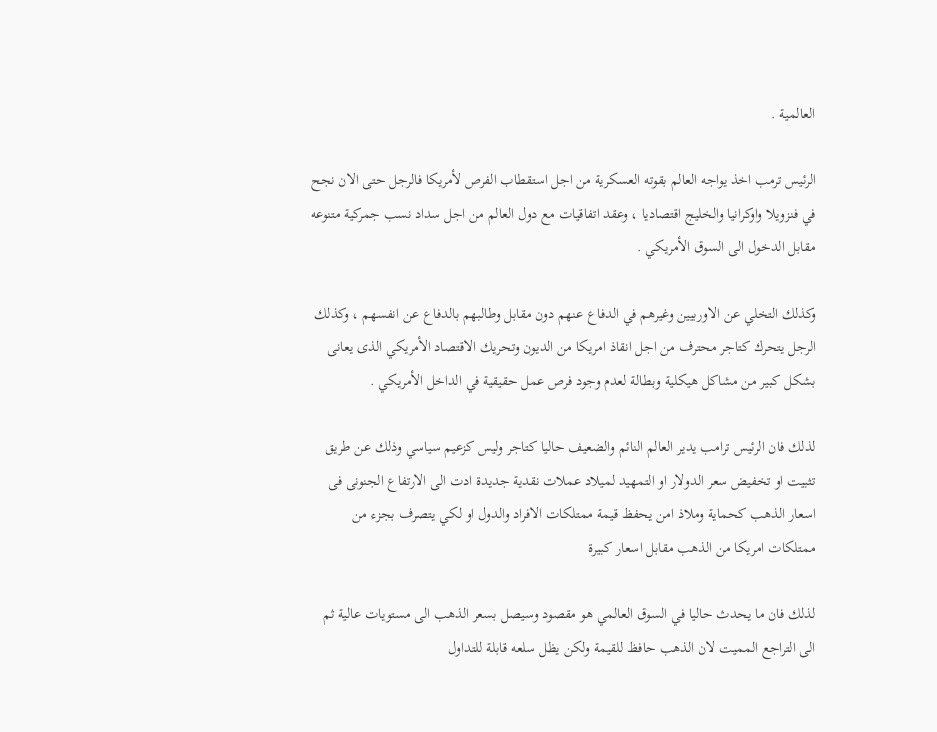العالمية .

الرئيس ترمب اخذ يواجه العالم بقوته العسكرية من اجل استقطاب الفرص لأمريكا فالرجل حتى الان نجح في فنزويلا واوكرانيا والخليج اقتصاديا ، وعقد اتفاقيات مع دول العالم من اجل سداد نسب جمركية متنوعه مقابل الدخول الى السوق الأمريكي .

وكذلك التخلي عن الاوربيين وغيرهم في الدفاع عنهم دون مقابل وطالبهم بالدفاع عن انفسهم ، وكذلك الرجل يتحرك كتاجر محترف من اجل انقاذ امريكا من الديون وتحريك الاقتصاد الأمريكي الذى يعانى بشكل كبير من مشاكل هيكلية وبطالة لعدم وجود فرص عمل حقيقية في الداخل الأمريكي .

لذلك فان الرئيس ترامب يدير العالم النائم والضعيف حاليا كتاجر وليس كزعيم سياسي وذلك عن طريق تثبيت او تخفيض سعر الدولار او التمهيد لميلاد عملات نقدية جديدة ادت الى الارتفاع الجنونى فى اسعار الذهب كحماية وملاذ امن يحفظ قيمة ممتلكات الافراد والدول او لكي يتصرف بجزء من ممتلكات امريكا من الذهب مقابل اسعار كبيرة

لذلك فان ما يحدث حاليا في السوق العالمي هو مقصود وسيصل بسعر الذهب الى مستويات عالية ثم الى التراجع المميت لان الذهب حافظ للقيمة ولكن يظل سلعه قابلة للتداول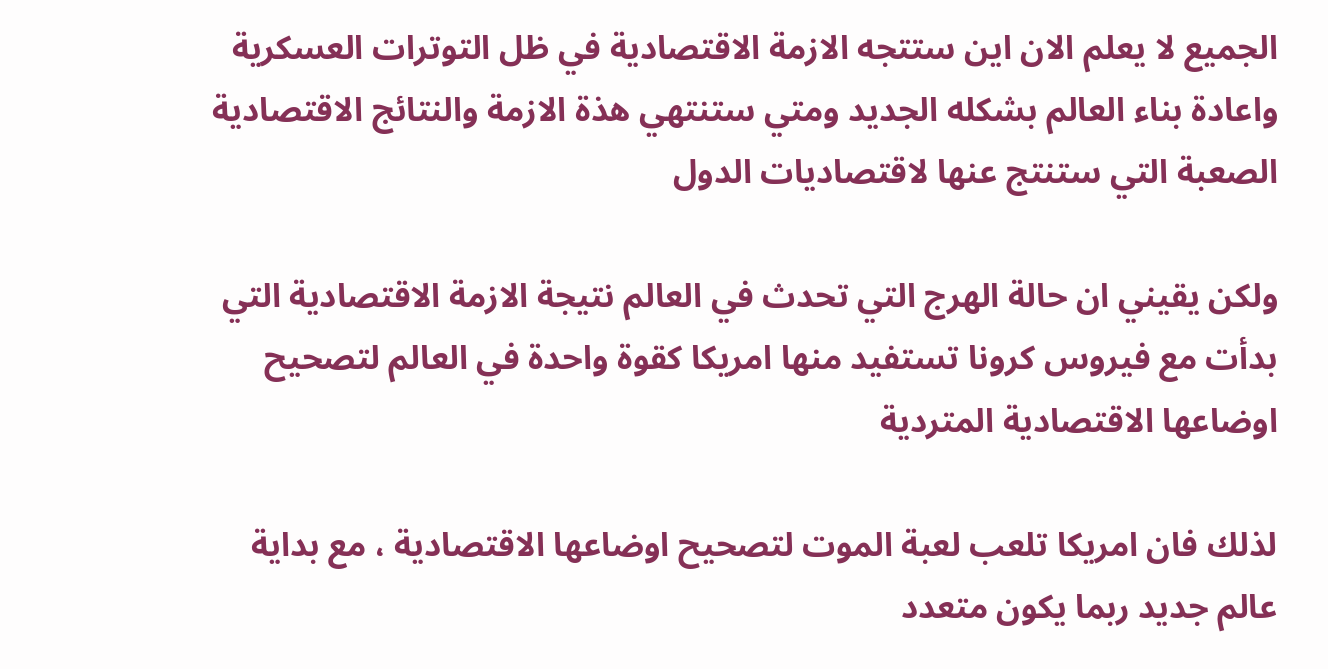الجميع لا يعلم الان اين ستتجه الازمة الاقتصادية في ظل التوترات العسكرية واعادة بناء العالم بشكله الجديد ومتي ستنتهي هذة الازمة والنتائج الاقتصادية الصعبة التي ستنتج عنها لاقتصاديات الدول

ولكن يقيني ان حالة الهرج التي تحدث في العالم نتيجة الازمة الاقتصادية التي بدأت مع فيروس كرونا تستفيد منها امريكا كقوة واحدة في العالم لتصحيح اوضاعها الاقتصادية المتردية

لذلك فان امريكا تلعب لعبة الموت لتصحيح اوضاعها الاقتصادية ، مع بداية عالم جديد ربما يكون متعدد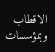الاقطاب وبمؤسسات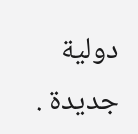دولية جديدة .